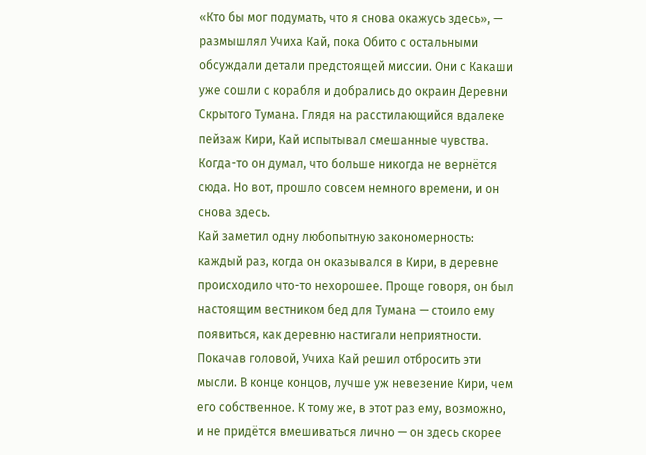«Кто бы мог подумать, что я снова окажусь здесь», — размышлял Учиха Кай, пока Обито с остальными обсуждали детали предстоящей миссии. Они с Какаши уже сошли с корабля и добрались до окраин Деревни Скрытого Тумана. Глядя на расстилающийся вдалеке пейзаж Кири, Кай испытывал смешанные чувства. Когда-то он думал, что больше никогда не вернётся сюда. Но вот, прошло совсем немного времени, и он снова здесь.
Кай заметил одну любопытную закономерность: каждый раз, когда он оказывался в Кири, в деревне происходило что-то нехорошее. Проще говоря, он был настоящим вестником бед для Тумана — стоило ему появиться, как деревню настигали неприятности. Покачав головой, Учиха Кай решил отбросить эти мысли. В конце концов, лучше уж невезение Кири, чем его собственное. К тому же, в этот раз ему, возможно, и не придётся вмешиваться лично — он здесь скорее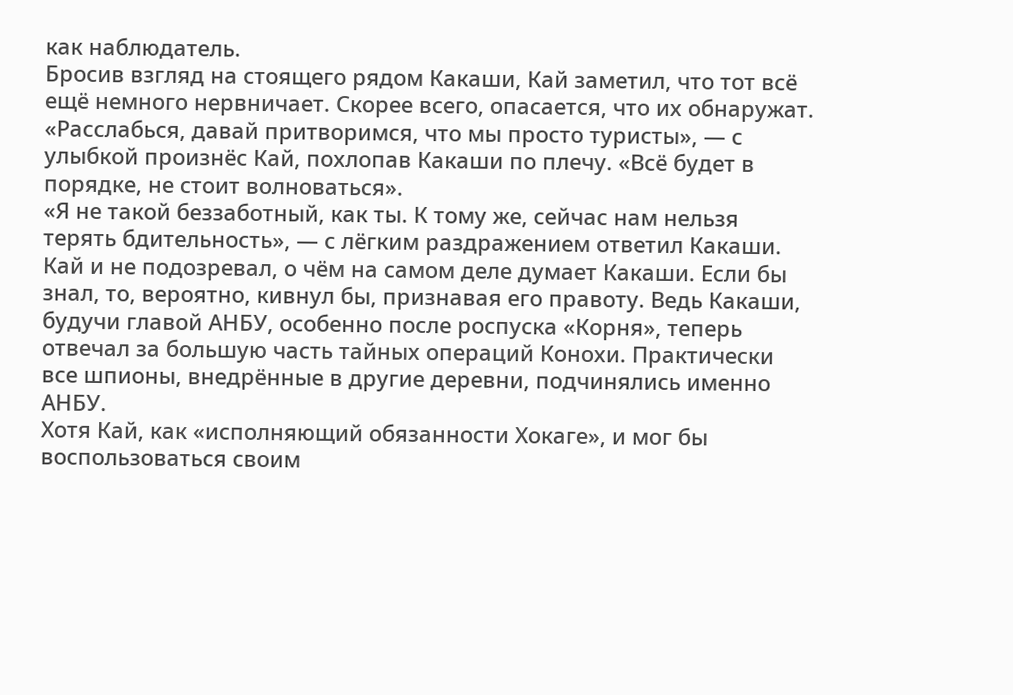как наблюдатель.
Бросив взгляд на стоящего рядом Какаши, Кай заметил, что тот всё ещё немного нервничает. Скорее всего, опасается, что их обнаружат.
«Расслабься, давай притворимся, что мы просто туристы», — с улыбкой произнёс Кай, похлопав Какаши по плечу. «Всё будет в порядке, не стоит волноваться».
«Я не такой беззаботный, как ты. К тому же, сейчас нам нельзя терять бдительность», — с лёгким раздражением ответил Какаши.
Кай и не подозревал, о чём на самом деле думает Какаши. Если бы знал, то, вероятно, кивнул бы, признавая его правоту. Ведь Какаши, будучи главой АНБУ, особенно после роспуска «Корня», теперь отвечал за большую часть тайных операций Конохи. Практически все шпионы, внедрённые в другие деревни, подчинялись именно АНБУ.
Хотя Кай, как «исполняющий обязанности Хокаге», и мог бы воспользоваться своим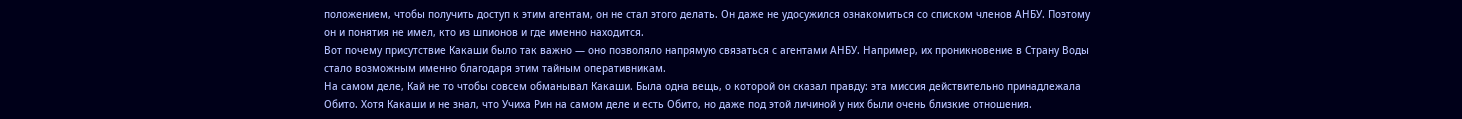положением, чтобы получить доступ к этим агентам, он не стал этого делать. Он даже не удосужился ознакомиться со списком членов АНБУ. Поэтому он и понятия не имел, кто из шпионов и где именно находится.
Вот почему присутствие Какаши было так важно — оно позволяло напрямую связаться с агентами АНБУ. Например, их проникновение в Страну Воды стало возможным именно благодаря этим тайным оперативникам.
На самом деле, Кай не то чтобы совсем обманывал Какаши. Была одна вещь, о которой он сказал правду: эта миссия действительно принадлежала Обито. Хотя Какаши и не знал, что Учиха Рин на самом деле и есть Обито, но даже под этой личиной у них были очень близкие отношения.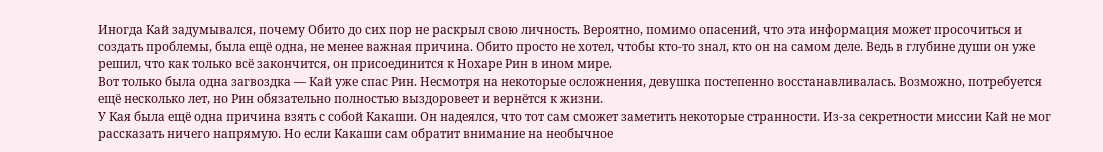Иногда Кай задумывался, почему Обито до сих пор не раскрыл свою личность. Вероятно, помимо опасений, что эта информация может просочиться и создать проблемы, была ещё одна, не менее важная причина. Обито просто не хотел, чтобы кто-то знал, кто он на самом деле. Ведь в глубине души он уже решил, что как только всё закончится, он присоединится к Нохаре Рин в ином мире.
Вот только была одна загвоздка — Кай уже спас Рин. Несмотря на некоторые осложнения, девушка постепенно восстанавливалась. Возможно, потребуется ещё несколько лет, но Рин обязательно полностью выздоровеет и вернётся к жизни.
У Кая была ещё одна причина взять с собой Какаши. Он надеялся, что тот сам сможет заметить некоторые странности. Из-за секретности миссии Кай не мог рассказать ничего напрямую. Но если Какаши сам обратит внимание на необычное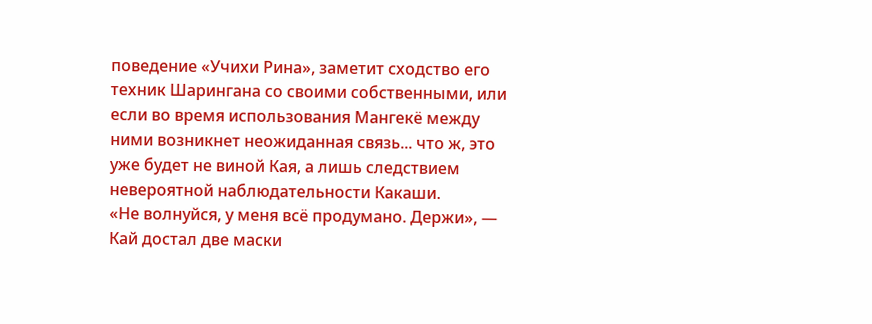поведение «Учихи Рина», заметит сходство его техник Шарингана со своими собственными, или если во время использования Мангекё между ними возникнет неожиданная связь... что ж, это уже будет не виной Кая, а лишь следствием невероятной наблюдательности Какаши.
«Не волнуйся, у меня всё продумано. Держи», — Кай достал две маски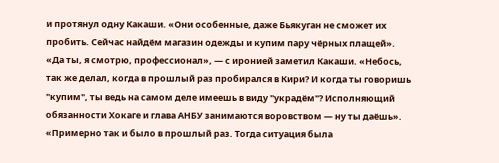и протянул одну Какаши. «Они особенные, даже Бьякуган не сможет их пробить. Сейчас найдём магазин одежды и купим пару чёрных плащей».
«Да ты, я смотрю, профессионал», — с иронией заметил Какаши. «Небось, так же делал, когда в прошлый раз пробирался в Кири? И когда ты говоришь "купим", ты ведь на самом деле имеешь в виду "украдём"? Исполняющий обязанности Хокаге и глава АНБУ занимаются воровством — ну ты даёшь».
«Примерно так и было в прошлый раз. Тогда ситуация была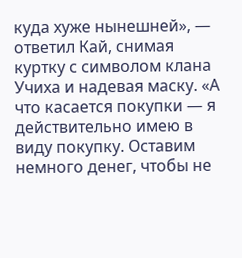куда хуже нынешней», — ответил Кай, снимая куртку с символом клана Учиха и надевая маску. «А что касается покупки — я действительно имею в виду покупку. Оставим немного денег, чтобы не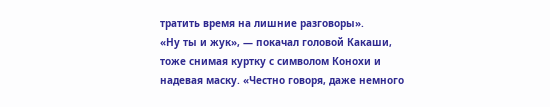тратить время на лишние разговоры».
«Ну ты и жук», — покачал головой Какаши, тоже снимая куртку с символом Конохи и надевая маску. «Честно говоря, даже немного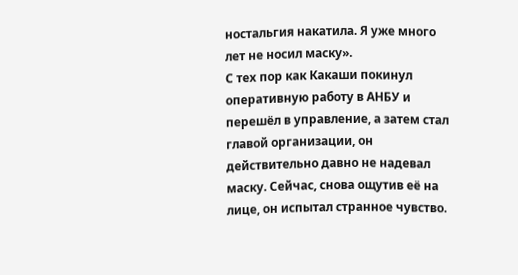ностальгия накатила. Я уже много лет не носил маску».
С тех пор как Какаши покинул оперативную работу в АНБУ и перешёл в управление, а затем стал главой организации, он действительно давно не надевал маску. Сейчас, снова ощутив её на лице, он испытал странное чувство.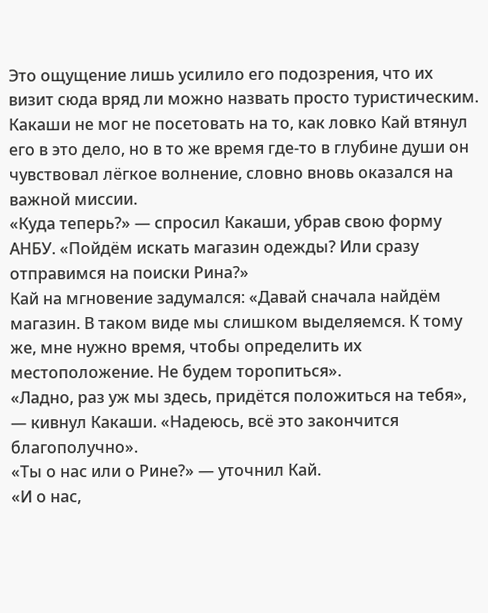Это ощущение лишь усилило его подозрения, что их визит сюда вряд ли можно назвать просто туристическим. Какаши не мог не посетовать на то, как ловко Кай втянул его в это дело, но в то же время где-то в глубине души он чувствовал лёгкое волнение, словно вновь оказался на важной миссии.
«Куда теперь?» — спросил Какаши, убрав свою форму АНБУ. «Пойдём искать магазин одежды? Или сразу отправимся на поиски Рина?»
Кай на мгновение задумался: «Давай сначала найдём магазин. В таком виде мы слишком выделяемся. К тому же, мне нужно время, чтобы определить их местоположение. Не будем торопиться».
«Ладно, раз уж мы здесь, придётся положиться на тебя», — кивнул Какаши. «Надеюсь, всё это закончится благополучно».
«Ты о нас или о Рине?» — уточнил Кай.
«И о нас,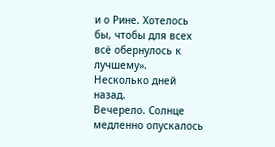и о Рине. Хотелось бы, чтобы для всех всё обернулось к лучшему».
Несколько дней назад.
Вечерело. Солнце медленно опускалось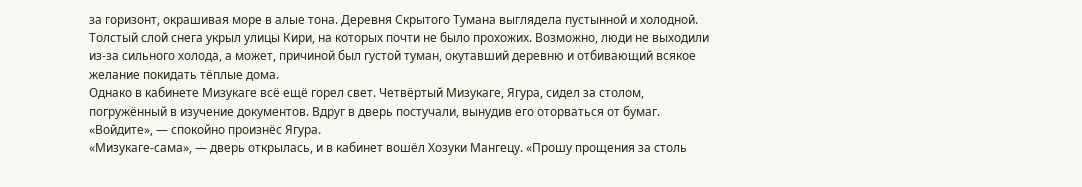за горизонт, окрашивая море в алые тона. Деревня Скрытого Тумана выглядела пустынной и холодной. Толстый слой снега укрыл улицы Кири, на которых почти не было прохожих. Возможно, люди не выходили из-за сильного холода, а может, причиной был густой туман, окутавший деревню и отбивающий всякое желание покидать тёплые дома.
Однако в кабинете Мизукаге всё ещё горел свет. Четвёртый Мизукаге, Ягура, сидел за столом, погружённый в изучение документов. Вдруг в дверь постучали, вынудив его оторваться от бумаг.
«Войдите», — спокойно произнёс Ягура.
«Мизукаге-сама», — дверь открылась, и в кабинет вошёл Хозуки Мангецу. «Прошу прощения за столь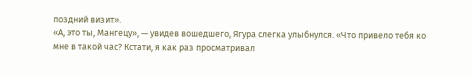поздний визит».
«А, это ты, Мангецу», — увидев вошедшего, Ягура слегка улыбнулся. «Что привело тебя ко мне в такой час? Кстати, я как раз просматривал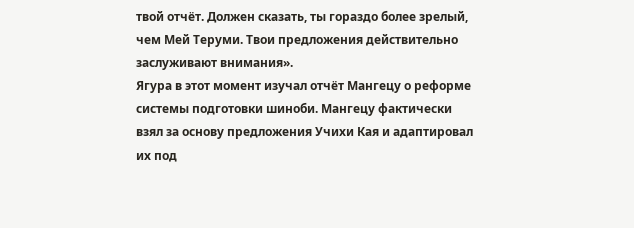твой отчёт. Должен сказать, ты гораздо более зрелый, чем Мей Теруми. Твои предложения действительно заслуживают внимания».
Ягура в этот момент изучал отчёт Мангецу о реформе системы подготовки шиноби. Мангецу фактически взял за основу предложения Учихи Кая и адаптировал их под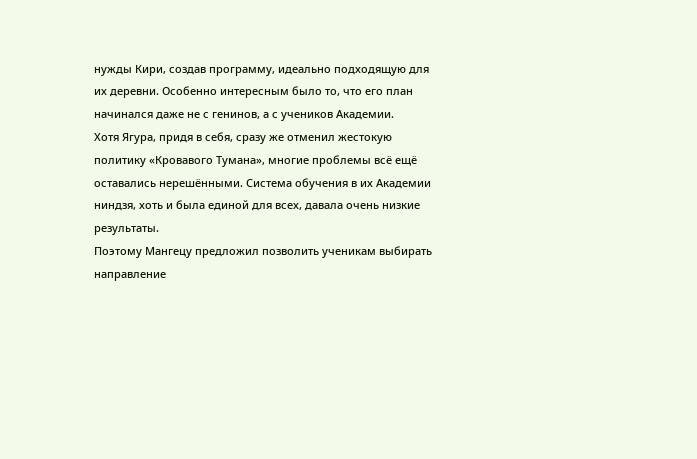нужды Кири, создав программу, идеально подходящую для их деревни. Особенно интересным было то, что его план начинался даже не с генинов, а с учеников Академии.
Хотя Ягура, придя в себя, сразу же отменил жестокую политику «Кровавого Тумана», многие проблемы всё ещё оставались нерешёнными. Система обучения в их Академии ниндзя, хоть и была единой для всех, давала очень низкие результаты.
Поэтому Мангецу предложил позволить ученикам выбирать направление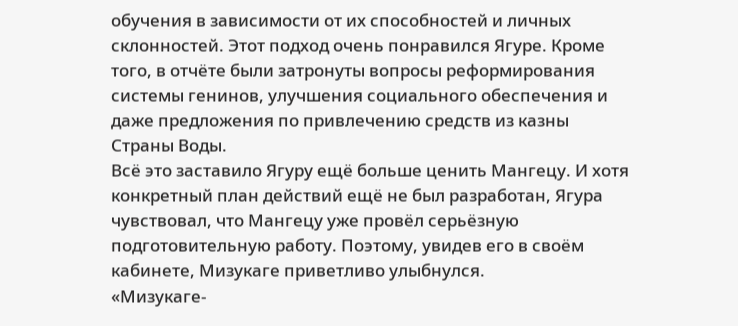обучения в зависимости от их способностей и личных склонностей. Этот подход очень понравился Ягуре. Кроме того, в отчёте были затронуты вопросы реформирования системы генинов, улучшения социального обеспечения и даже предложения по привлечению средств из казны Страны Воды.
Всё это заставило Ягуру ещё больше ценить Мангецу. И хотя конкретный план действий ещё не был разработан, Ягура чувствовал, что Мангецу уже провёл серьёзную подготовительную работу. Поэтому, увидев его в своём кабинете, Мизукаге приветливо улыбнулся.
«Мизукаге-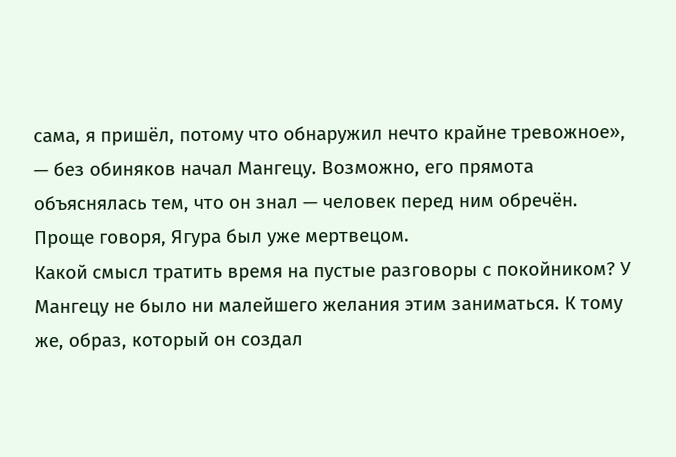сама, я пришёл, потому что обнаружил нечто крайне тревожное», — без обиняков начал Мангецу. Возможно, его прямота объяснялась тем, что он знал — человек перед ним обречён. Проще говоря, Ягура был уже мертвецом.
Какой смысл тратить время на пустые разговоры с покойником? У Мангецу не было ни малейшего желания этим заниматься. К тому же, образ, который он создал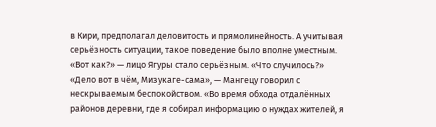в Кири, предполагал деловитость и прямолинейность. А учитывая серьёзность ситуации, такое поведение было вполне уместным.
«Вот как?» — лицо Ягуры стало серьёзным. «Что случилось?»
«Дело вот в чём, Мизукаге-сама», — Мангецу говорил с нескрываемым беспокойством. «Во время обхода отдалённых районов деревни, где я собирал информацию о нуждах жителей, я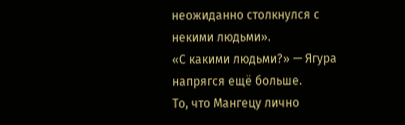неожиданно столкнулся с некими людьми».
«С какими людьми?» — Ягура напрягся ещё больше.
То, что Мангецу лично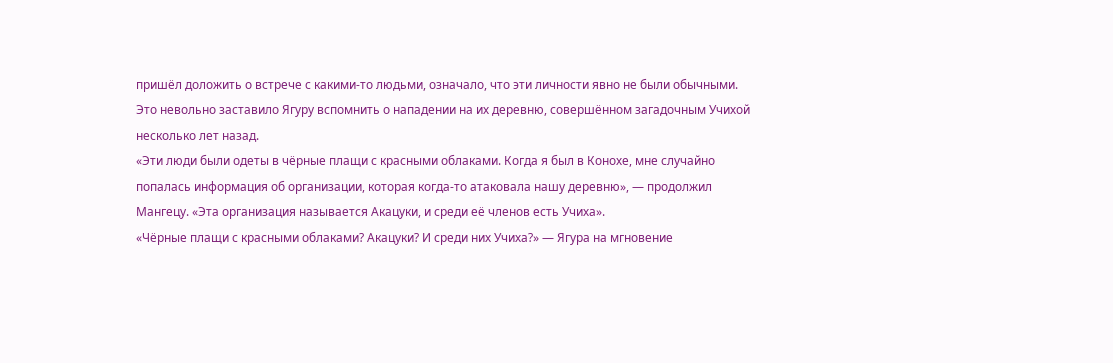пришёл доложить о встрече с какими-то людьми, означало, что эти личности явно не были обычными. Это невольно заставило Ягуру вспомнить о нападении на их деревню, совершённом загадочным Учихой несколько лет назад.
«Эти люди были одеты в чёрные плащи с красными облаками. Когда я был в Конохе, мне случайно попалась информация об организации, которая когда-то атаковала нашу деревню», — продолжил Мангецу. «Эта организация называется Акацуки, и среди её членов есть Учиха».
«Чёрные плащи с красными облаками? Акацуки? И среди них Учиха?» — Ягура на мгновение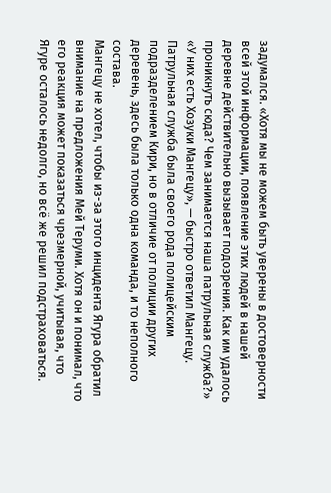задумался. «Хотя мы не можем быть уверены в достоверности всей этой информации, появление этих людей в нашей деревне действительно вызывает подозрения. Как им удалось проникнуть сюда? Чем занимается наша патрульная служба?»
«У них есть Хозуки Мангецу», — быстро ответил Мангецу.
Патрульная служба была своего рода полицейским подразделением Кири, но в отличие от полиции других деревень, здесь была только одна команда, и то неполного состава.
Мангецу не хотел, чтобы из-за этого инцидента Ягура обратил внимание на предложения Мей Теруми. Хотя он и понимал, что его реакция может показаться чрезмерной, учитывая, что Ягуре осталось недолго, но всё же решил подстраховаться.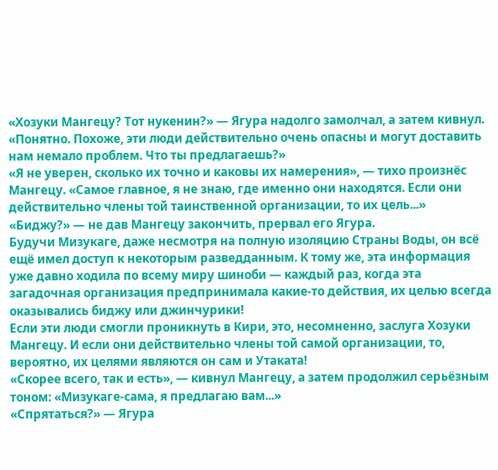«Хозуки Мангецу? Тот нукенин?» — Ягура надолго замолчал, а затем кивнул. «Понятно. Похоже, эти люди действительно очень опасны и могут доставить нам немало проблем. Что ты предлагаешь?»
«Я не уверен, сколько их точно и каковы их намерения», — тихо произнёс Мангецу. «Самое главное, я не знаю, где именно они находятся. Если они действительно члены той таинственной организации, то их цель...»
«Биджу?» — не дав Мангецу закончить, прервал его Ягура.
Будучи Мизукаге, даже несмотря на полную изоляцию Страны Воды, он всё ещё имел доступ к некоторым разведданным. К тому же, эта информация уже давно ходила по всему миру шиноби — каждый раз, когда эта загадочная организация предпринимала какие-то действия, их целью всегда оказывались биджу или джинчурики!
Если эти люди смогли проникнуть в Кири, это, несомненно, заслуга Хозуки Мангецу. И если они действительно члены той самой организации, то, вероятно, их целями являются он сам и Утаката!
«Скорее всего, так и есть», — кивнул Мангецу, а затем продолжил серьёзным тоном: «Мизукаге-сама, я предлагаю вам...»
«Спрятаться?» — Ягура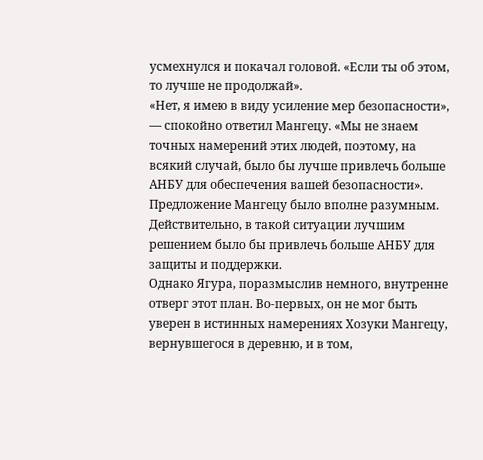усмехнулся и покачал головой. «Если ты об этом, то лучше не продолжай».
«Нет, я имею в виду усиление мер безопасности», — спокойно ответил Мангецу. «Мы не знаем точных намерений этих людей, поэтому, на всякий случай, было бы лучше привлечь больше АНБУ для обеспечения вашей безопасности».
Предложение Мангецу было вполне разумным. Действительно, в такой ситуации лучшим решением было бы привлечь больше АНБУ для защиты и поддержки.
Однако Ягура, поразмыслив немного, внутренне отверг этот план. Во-первых, он не мог быть уверен в истинных намерениях Хозуки Мангецу, вернувшегося в деревню, и в том,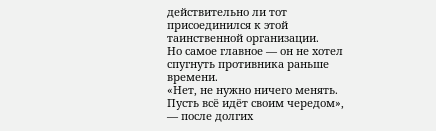действительно ли тот присоединился к этой таинственной организации.
Но самое главное — он не хотел спугнуть противника раньше времени.
«Нет, не нужно ничего менять. Пусть всё идёт своим чередом», — после долгих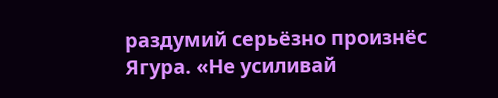раздумий серьёзно произнёс Ягура. «Не усиливай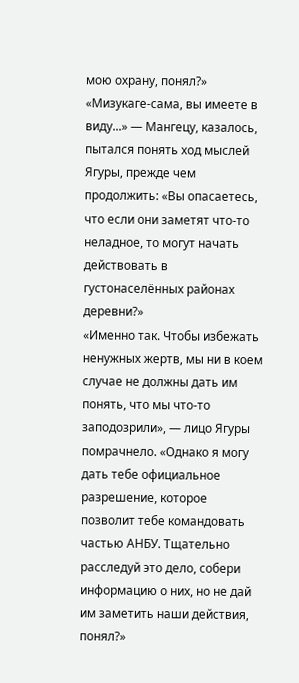мою охрану, понял?»
«Мизукаге-сама, вы имеете в виду...» — Мангецу, казалось, пытался понять ход мыслей Ягуры, прежде чем продолжить: «Вы опасаетесь, что если они заметят что-то неладное, то могут начать действовать в густонаселённых районах деревни?»
«Именно так. Чтобы избежать ненужных жертв, мы ни в коем случае не должны дать им понять, что мы что-то заподозрили», — лицо Ягуры помрачнело. «Однако я могу дать тебе официальное разрешение, которое позволит тебе командовать частью АНБУ. Тщательно расследуй это дело, собери информацию о них, но не дай им заметить наши действия, понял?»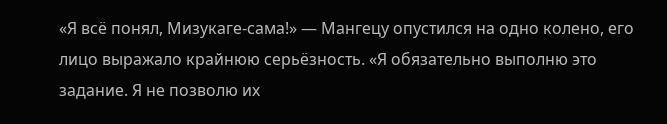«Я всё понял, Мизукаге-сама!» — Мангецу опустился на одно колено, его лицо выражало крайнюю серьёзность. «Я обязательно выполню это задание. Я не позволю их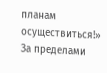планам осуществиться!»
За пределами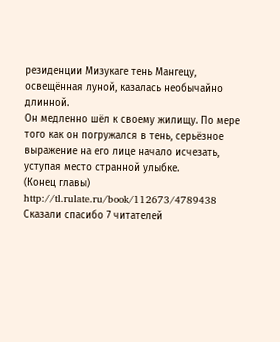резиденции Мизукаге тень Мангецу, освещённая луной, казалась необычайно длинной.
Он медленно шёл к своему жилищу. По мере того как он погружался в тень, серьёзное выражение на его лице начало исчезать, уступая место странной улыбке.
(Конец главы)
http://tl.rulate.ru/book/112673/4789438
Сказали спасибо 7 читателей